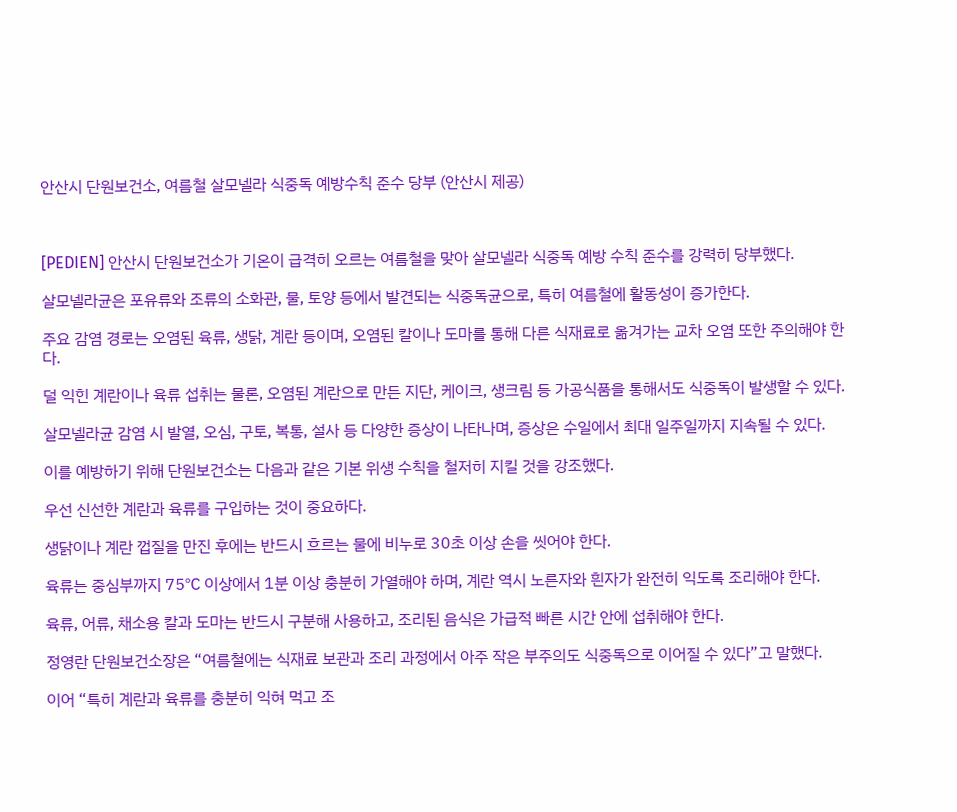안산시 단원보건소, 여름철 살모넬라 식중독 예방수칙 준수 당부 (안산시 제공)



[PEDIEN] 안산시 단원보건소가 기온이 급격히 오르는 여름철을 맞아 살모넬라 식중독 예방 수칙 준수를 강력히 당부했다.

살모넬라균은 포유류와 조류의 소화관, 물, 토양 등에서 발견되는 식중독균으로, 특히 여름철에 활동성이 증가한다.

주요 감염 경로는 오염된 육류, 생닭, 계란 등이며, 오염된 칼이나 도마를 통해 다른 식재료로 옮겨가는 교차 오염 또한 주의해야 한다.

덜 익힌 계란이나 육류 섭취는 물론, 오염된 계란으로 만든 지단, 케이크, 생크림 등 가공식품을 통해서도 식중독이 발생할 수 있다.

살모넬라균 감염 시 발열, 오심, 구토, 복통, 설사 등 다양한 증상이 나타나며, 증상은 수일에서 최대 일주일까지 지속될 수 있다.

이를 예방하기 위해 단원보건소는 다음과 같은 기본 위생 수칙을 철저히 지킬 것을 강조했다.

우선 신선한 계란과 육류를 구입하는 것이 중요하다.

생닭이나 계란 껍질을 만진 후에는 반드시 흐르는 물에 비누로 30초 이상 손을 씻어야 한다.

육류는 중심부까지 75℃ 이상에서 1분 이상 충분히 가열해야 하며, 계란 역시 노른자와 흰자가 완전히 익도록 조리해야 한다.

육류, 어류, 채소용 칼과 도마는 반드시 구분해 사용하고, 조리된 음식은 가급적 빠른 시간 안에 섭취해야 한다.

정영란 단원보건소장은 “여름철에는 식재료 보관과 조리 과정에서 아주 작은 부주의도 식중독으로 이어질 수 있다”고 말했다.

이어 “특히 계란과 육류를 충분히 익혀 먹고 조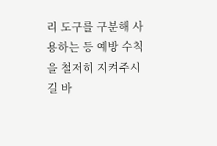리 도구를 구분해 사용하는 등 예방 수칙을 철저히 지켜주시길 바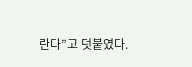란다”고 덧붙였다.